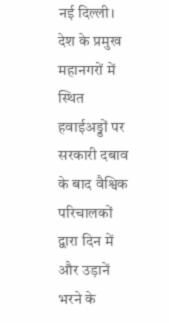नई दिल्ली। देश के प्रमुख महानगरों में स्थित हवाईअड्डों पर सरकारी दबाव के बाद वैश्विक परिचालकों द्वारा दिन में और उड़ानें भरने के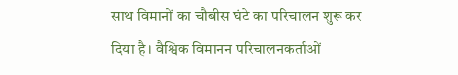साथ विमानों का चौबीस घंटे का परिचालन शुरू कर दिया है। वैश्विक विमानन परिचालनकर्ताओं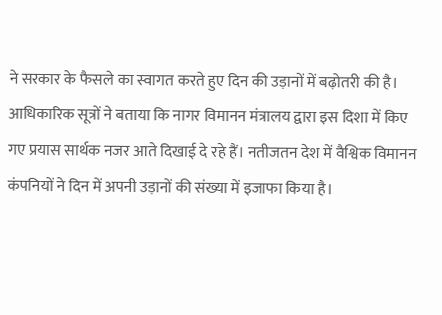ने सरकार के फैसले का स्वागत करते हुए दिन की उड़ानों में बढ़ोतरी की है।
आधिकारिक सूत्रों ने बताया कि नागर विमानन मंत्रालय द्वारा इस दिशा में किए गए प्रयास सार्थक नजर आते दिखाई दे रहे हैं। नतीजतन देश में वैश्विक विमानन कंपनियों ने दिन में अपनी उड़ानों की संख्या में इजाफा किया है।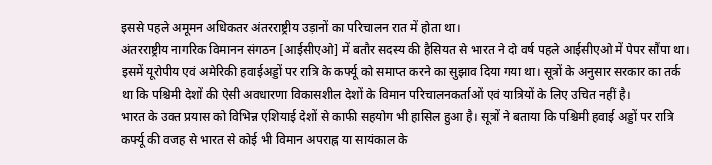इससे पहले अमूमन अधिकतर अंतरराष्ट्रीय उड़ानों का परिचालन रात में होता था।
अंतरराष्ट्रीय नागरिक विमानन संगठन [आईसीएओ] में बतौर सदस्य की हैसियत से भारत ने दो वर्ष पहले आईसीएओ में पेपर सौंपा था। इसमें यूरोपीय एवं अमेरिकी हवाईअड्डों पर रात्रि के कर्फ्यू को समाप्त करने का सुझाव दिया गया था। सूत्रों के अनुसार सरकार का तर्क था कि पश्चिमी देशों की ऐसी अवधारणा विकासशील देशों के विमान परिचालनकर्ताओं एवं यात्रियों के लिए उचित नहीं है।
भारत के उक्त प्रयास को विभिन्न एशियाई देशों से काफी सहयोग भी हासिल हुआ है। सूत्रों ने बताया कि पश्चिमी हवाई अड्डों पर रात्रि कर्फ्यू की वजह से भारत से कोई भी विमान अपराह्न या सायंकाल के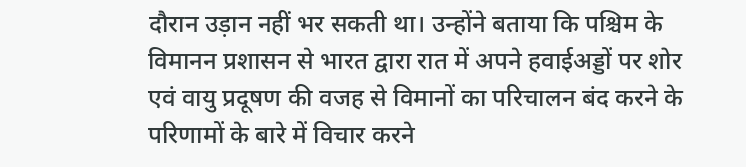दौरान उड़ान नहीं भर सकती था। उन्होंने बताया कि पश्चिम के विमानन प्रशासन से भारत द्वारा रात में अपने हवाईअड्डों पर शोर एवं वायु प्रदूषण की वजह से विमानों का परिचालन बंद करने के परिणामों के बारे में विचार करने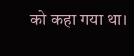को कहा गया था।